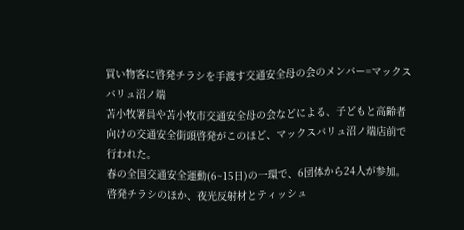買い物客に啓発チラシを手渡す交通安全母の会のメンバー=マックスバリュ沼ノ端
苫小牧署員や苫小牧市交通安全母の会などによる、子どもと高齢者向けの交通安全街頭啓発がこのほど、マックスバリュ沼ノ端店前で行われた。
春の全国交通安全運動(6~15日)の一環で、6団体から24人が参加。啓発チラシのほか、夜光反射材とティッシュ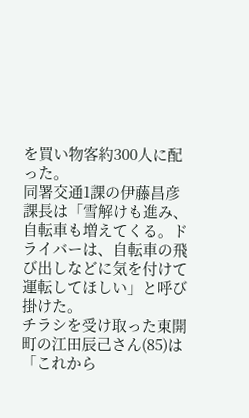を買い物客約300人に配った。
同署交通1課の伊藤昌彦課長は「雪解けも進み、自転車も増えてくる。ドライバーは、自転車の飛び出しなどに気を付けて運転してほしい」と呼び掛けた。
チラシを受け取った東開町の江田辰己さん(85)は「これから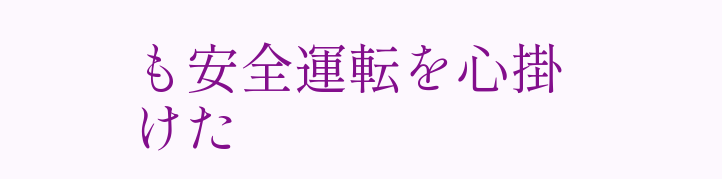も安全運転を心掛けた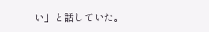い」と話していた。